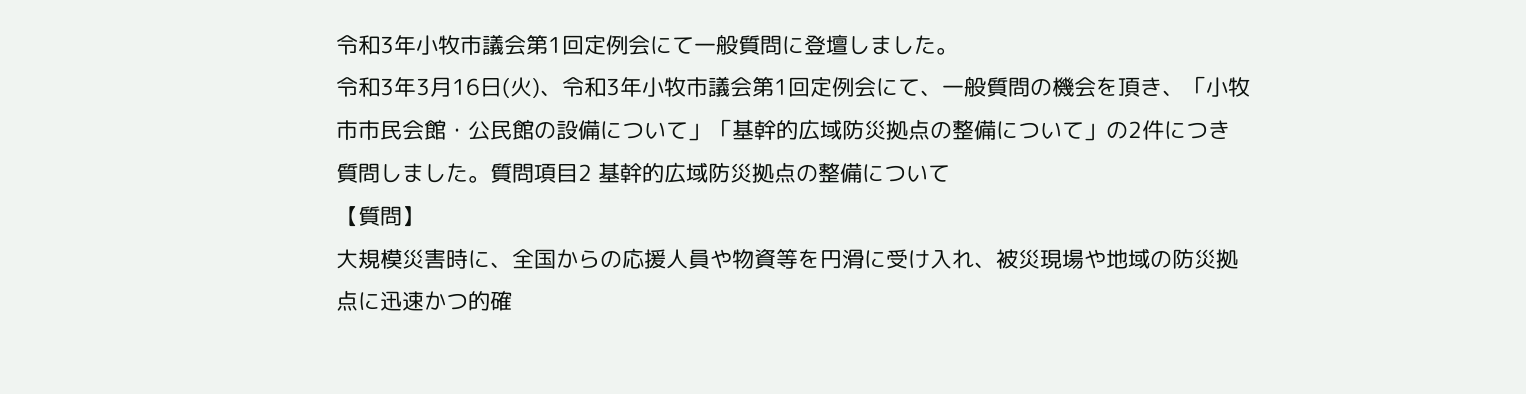令和3年小牧市議会第1回定例会にて一般質問に登壇しました。
令和3年3月16日(火)、令和3年小牧市議会第1回定例会にて、一般質問の機会を頂き、「小牧市市民会館・公民館の設備について」「基幹的広域防災拠点の整備について」の2件につき質問しました。質問項目2 基幹的広域防災拠点の整備について
【質問】
大規模災害時に、全国からの応援人員や物資等を円滑に受け入れ、被災現場や地域の防災拠点に迅速かつ的確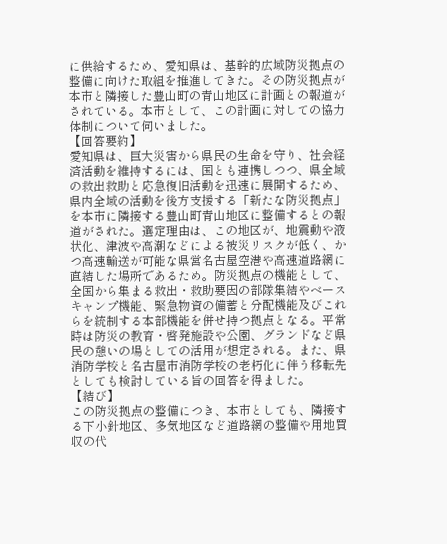に供給するため、愛知県は、基幹的広域防災拠点の整備に向けた取組を推進してきた。その防災拠点が本市と隣接した豊山町の青山地区に計画との報道がされている。本市として、この計画に対しての協力体制について伺いました。
【回答要約】
愛知県は、巨大災害から県民の生命を守り、社会経済活動を維持するには、国とも連携しつつ、県全域の救出救助と応急復旧活動を迅速に展開するため、県内全域の活動を後方支援する「新たな防災拠点」を本市に隣接する豊山町青山地区に整備するとの報道がされた。選定理由は、この地区が、地震動や液状化、津波や高潮などによる被災リスクが低く、かつ高速輸送が可能な県営名古屋空港や高速道路網に直結した場所であるため。防災拠点の機能として、全国から集まる救出・救助要因の部隊集結やベースキャンプ機能、緊急物資の備蓄と分配機能及びこれらを統制する本部機能を併せ持つ拠点となる。平常時は防災の教育・啓発施設や公園、グランドなど県民の憩いの場としての活用が想定される。また、県消防学校と名古屋市消防学校の老朽化に伴う移転先としても検討している旨の回答を得ました。
【結び】
この防災拠点の整備につき、本市としても、隣接する下小針地区、多気地区など道路網の整備や用地買収の代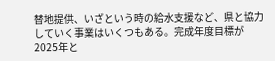替地提供、いざという時の給水支援など、県と協力していく事業はいくつもある。完成年度目標が2025年と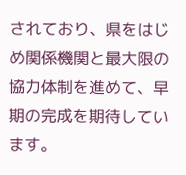されており、県をはじめ関係機関と最大限の協力体制を進めて、早期の完成を期待しています。